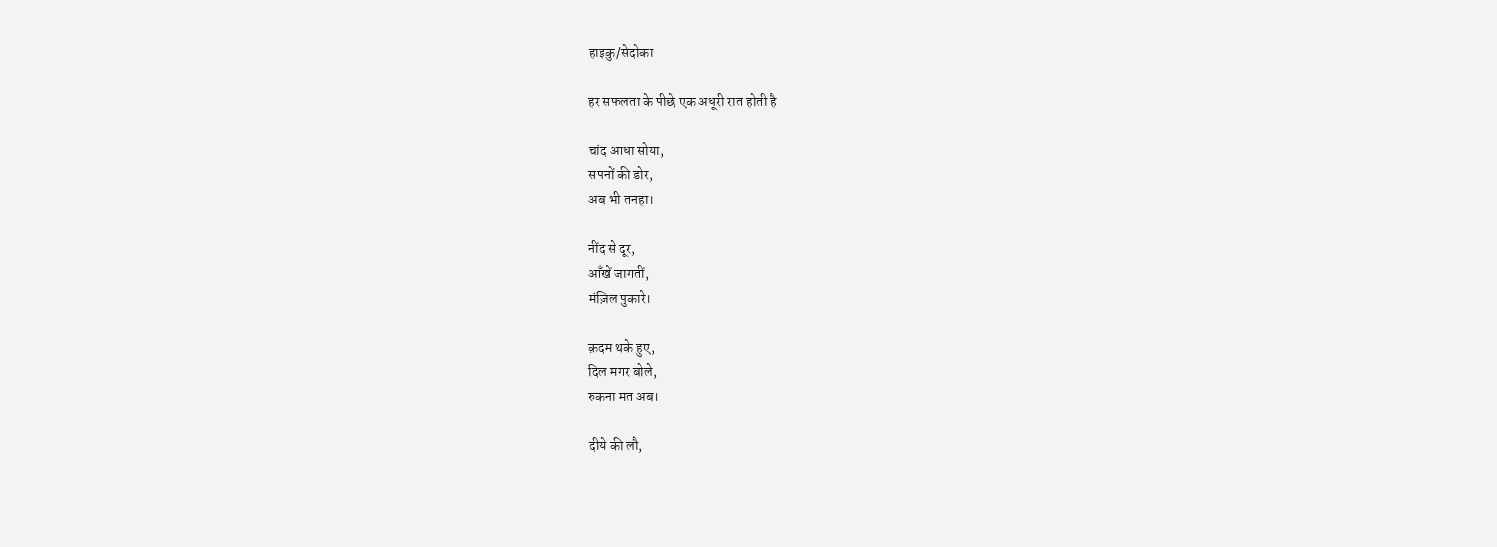हाइकु/सेदोका

हर सफलता के पीछे एक अधूरी रात होती है

चांद आधा सोया,
सपनों की डोर,
अब भी तनहा।

नींद से दूर,
आँखें जागतीं,
मंज़िल पुकारे।

क़दम थके हुए,
दिल मगर बोले,
रुकना मत अब।

दीये की लौ,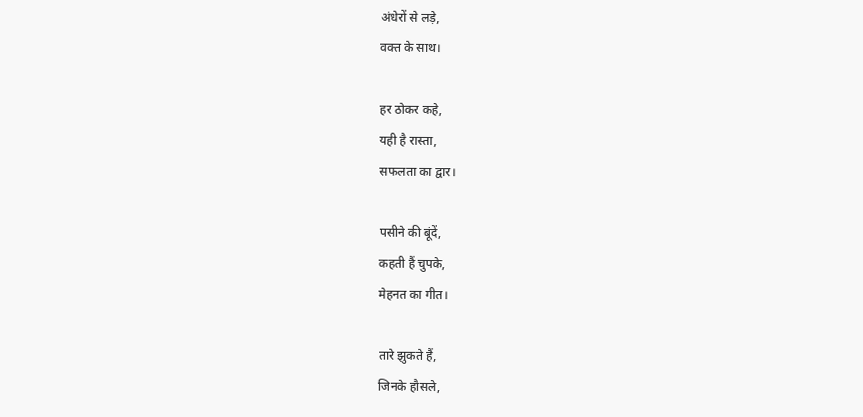अंधेरों से लड़े,
वक्त के साथ।

हर ठोकर कहे,
यही है रास्ता,
सफलता का द्वार।

पसीने की बूंदें,
कहती हैं चुपके,
मेहनत का गीत।

तारे झुकते हैं,
जिनके हौसले,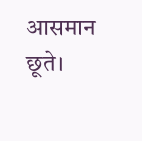आसमान छूते।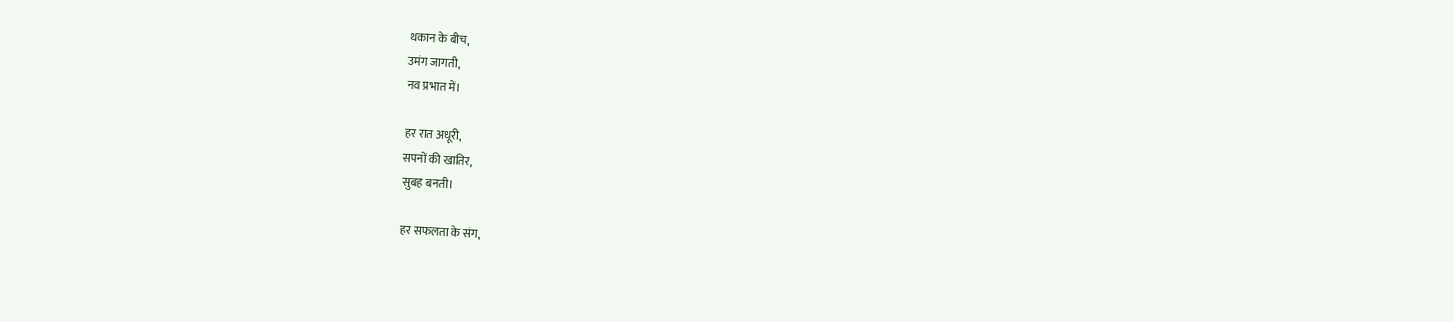थकान के बीच,
उमंग जागती,
नव प्रभात में।

हर रात अधूरी,
सपनों की खातिर,
सुबह बनती।

हर सफलता के संग,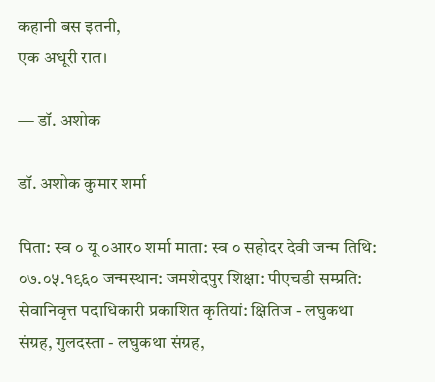कहानी बस इतनी,
एक अधूरी रात।

— डॉ. अशोक

डॉ. अशोक कुमार शर्मा

पिता: स्व ० यू ०आर० शर्मा माता: स्व ० सहोदर देवी जन्म तिथि: ०७.०५.१९६० जन्मस्थान: जमशेदपुर शिक्षा: पीएचडी सम्प्रति: सेवानिवृत्त पदाधिकारी प्रकाशित कृतियां: क्षितिज - लघुकथा संग्रह, गुलदस्ता - लघुकथा संग्रह,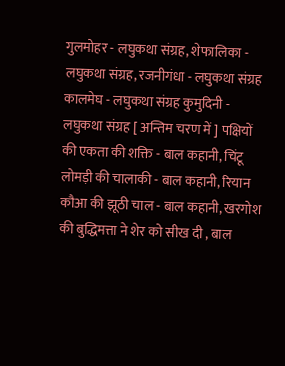गुलमोहर - लघुकथा संग्रह, शेफालिका - लघुकथा संग्रह, रजनीगंधा - लघुकथा संग्रह कालमेघ - लघुकथा संग्रह कुमुदिनी - लघुकथा संग्रह [ अन्तिम चरण में ] पक्षियों की एकता की शक्ति - बाल कहानी, चिंटू लोमड़ी की चालाकी - बाल कहानी, रियान कौआ की झूठी चाल - बाल कहानी, खरगोश की बुद्धिमत्ता ने शेर को सीख दी , बाल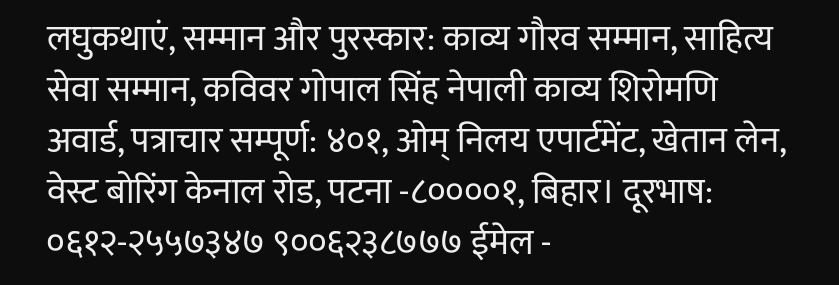लघुकथाएं, सम्मान और पुरस्कार: काव्य गौरव सम्मान, साहित्य सेवा सम्मान, कविवर गोपाल सिंह नेपाली काव्य शिरोमणि अवार्ड, पत्राचार सम्पूर्ण: ४०१, ओम् निलय एपार्टमेंट, खेतान लेन, वेस्ट बोरिंग केनाल रोड, पटना -८००००१, बिहार। दूरभाष: ०६१२-२५५७३४७ ९००६२३८७७७ ईमेल -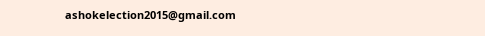ashokelection2015@gmail.com